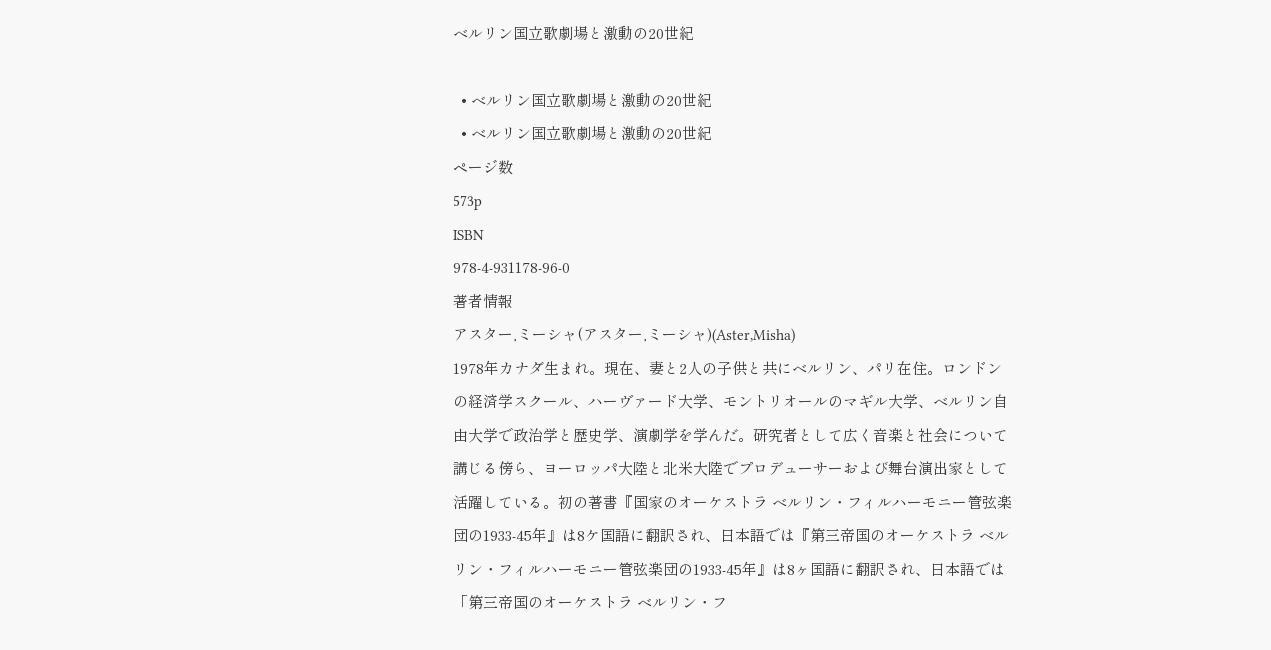ベルリン国立歌劇場と激動の20世紀

  • ベルリン国立歌劇場と激動の20世紀
  • ベルリン国立歌劇場と激動の20世紀
ページ数
573p
ISBN
978-4-931178-96-0
著者情報
アスター,ミーシャ(アスター,ミーシャ)(Aster,Misha)
1978年カナダ生まれ。現在、妻と2人の子供と共にベルリン、パリ在住。ロンドンの経済学スクール、ハーヴァード大学、モントリオールのマギル大学、ベルリン自由大学で政治学と歴史学、演劇学を学んだ。研究者として広く音楽と社会について講じる傍ら、ヨーロッパ大陸と北米大陸でプロデューサーおよび舞台演出家として活躍している。初の著書『国家のオーケストラ ベルリン・フィルハーモニー管弦楽団の1933‐45年』は8ケ国語に翻訳され、日本語では『第三帝国のオーケストラ ベルリン・フィルハーモニー管弦楽団の1933-45年』は8ヶ国語に翻訳され、日本語では「第三帝国のオーケストラ ベルリン・フ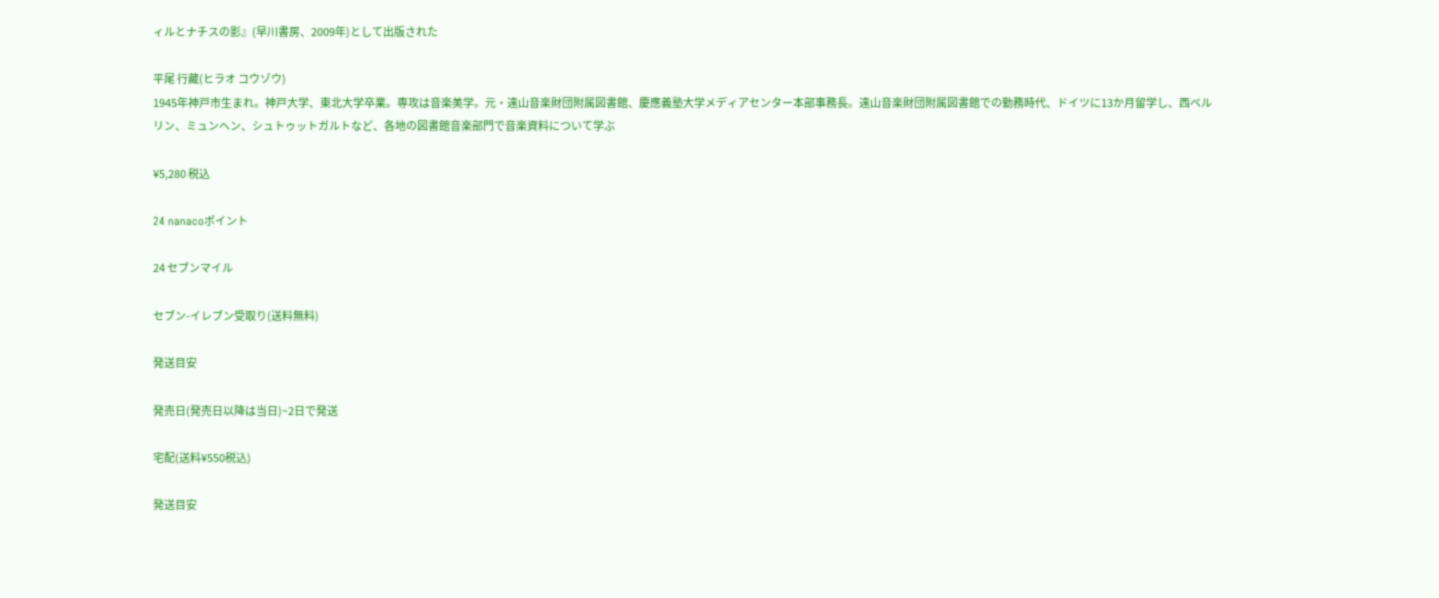ィルとナチスの影』(早川書房、2009年)として出版された

平尾 行藏(ヒラオ コウゾウ)
1945年神戸市生まれ。神戸大学、東北大学卒業。専攻は音楽美学。元・遠山音楽財団附属図書館、慶應義塾大学メディアセンター本部事務長。遠山音楽財団附属図書館での勤務時代、ドイツに13か月留学し、西ベルリン、ミュンヘン、シュトゥットガルトなど、各地の図書館音楽部門で音楽資料について学ぶ

¥5,280 税込

24 nanacoポイント

24 セブンマイル

セブン-イレブン受取り(送料無料)

発送目安

発売日(発売日以降は当日)~2日で発送

宅配(送料¥550税込)

発送目安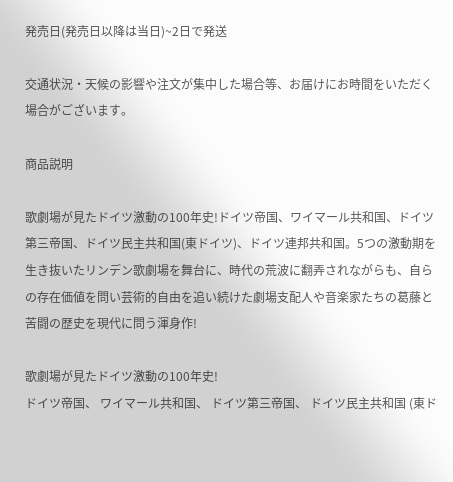発売日(発売日以降は当日)~2日で発送

交通状況・天候の影響や注文が集中した場合等、お届けにお時間をいただく場合がございます。

商品説明

歌劇場が見たドイツ激動の100年史!ドイツ帝国、ワイマール共和国、ドイツ第三帝国、ドイツ民主共和国(東ドイツ)、ドイツ連邦共和国。5つの激動期を生き抜いたリンデン歌劇場を舞台に、時代の荒波に翻弄されながらも、自らの存在価値を問い芸術的自由を追い続けた劇場支配人や音楽家たちの葛藤と苦闘の歴史を現代に問う渾身作!

歌劇場が見たドイツ激動の100年史!
ドイツ帝国、 ワイマール共和国、 ドイツ第三帝国、 ドイツ民主共和国 (東ド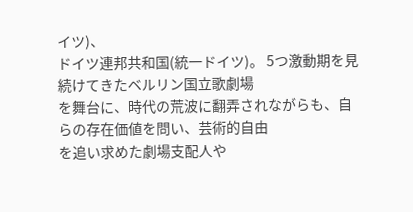イツ)、
ドイツ連邦共和国(統一ドイツ)。 5つ激動期を見続けてきたベルリン国立歌劇場
を舞台に、時代の荒波に翻弄されながらも、自らの存在価値を問い、芸術的自由
を追い求めた劇場支配人や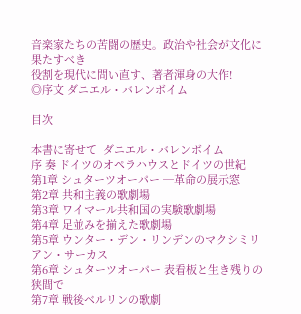音楽家たちの苦闘の歴史。政治や社会が文化に果たすべき
役割を現代に問い直す、著者渾身の大作!
◎序文 ダニエル・バレンボイム

目次

本書に寄せて  ダニエル・バレンボイム
序 奏 ドイツのオペラハウスとドイツの世紀
第1章 シュターツオーパー ─革命の展示窓
第2章 共和主義の歌劇場
第3章 ワイマール共和国の実験歌劇場
第4章 足並みを揃えた歌劇場
第5章 ウンター・デン・リンデンのマクシミリアン・サーカス
第6章 シュターツオーパー 表看板と生き残りの狭間で
第7章 戦後ベルリンの歌劇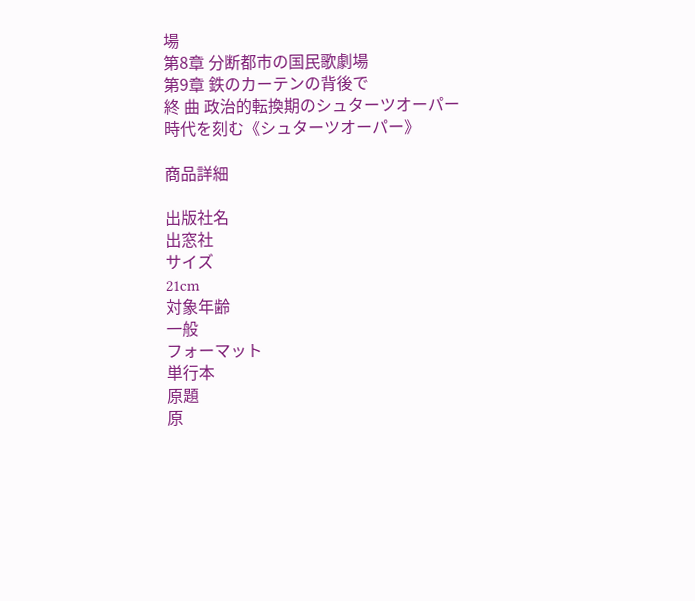場
第8章 分断都市の国民歌劇場
第9章 鉄のカーテンの背後で
終 曲 政治的転換期のシュターツオーパー
時代を刻む《シュターツオーパー》

商品詳細

出版社名
出窓社
サイズ
21cm
対象年齢
一般
フォーマット
単行本
原題
原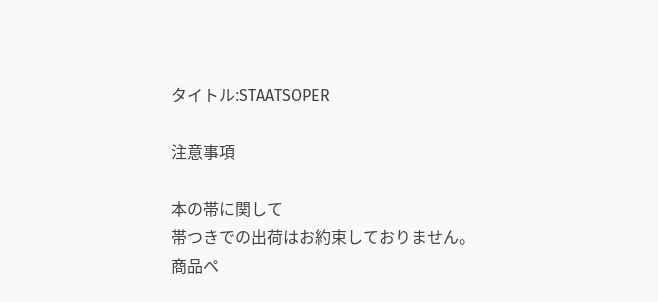タイトル:STAATSOPER

注意事項

本の帯に関して
帯つきでの出荷はお約束しておりません。
商品ペ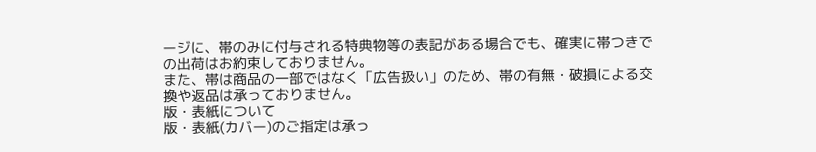ージに、帯のみに付与される特典物等の表記がある場合でも、確実に帯つきでの出荷はお約束しておりません。
また、帯は商品の一部ではなく「広告扱い」のため、帯の有無・破損による交換や返品は承っておりません。
版・表紙について
版・表紙(カバー)のご指定は承っ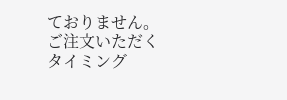ておりません。ご注文いただくタイミング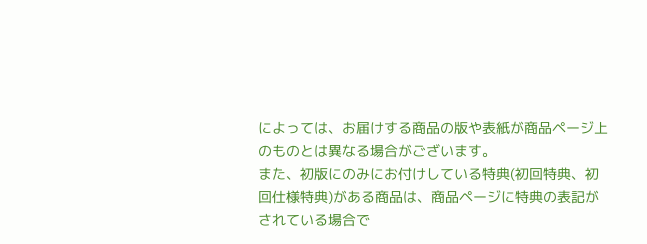によっては、お届けする商品の版や表紙が商品ページ上のものとは異なる場合がございます。
また、初版にのみにお付けしている特典(初回特典、初回仕様特典)がある商品は、商品ページに特典の表記がされている場合で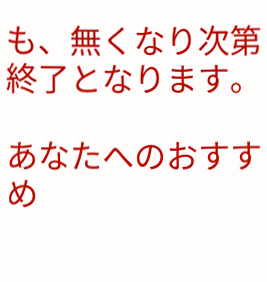も、無くなり次第終了となります。

あなたへのおすすめ